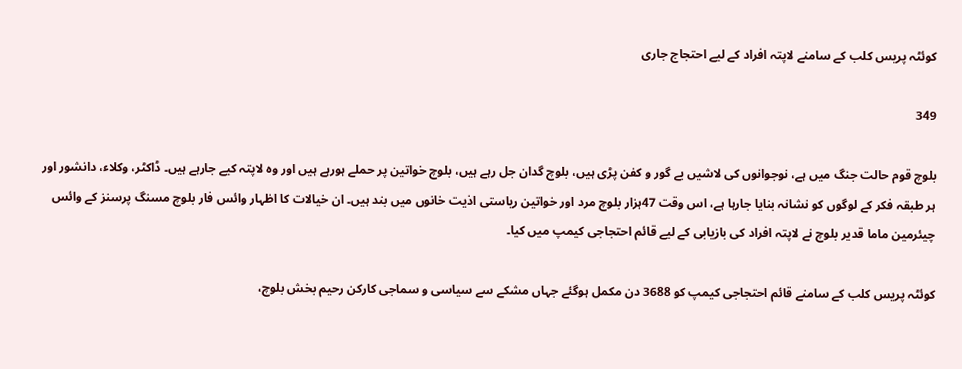کوئٹہ پریس کلب کے سامنے لاپتہ افراد کے لیے احتجاج جاری

349

بلوچ قوم حالت جنگ میں ہے، نوجوانوں کی لاشیں بے گور و کفن پڑی ہیں، بلوچ گدان جل رہے ہیں، بلوچ خواتین پر حملے ہورہے ہیں اور وہ لاپتہ کیے جارہے ہیں۔ ڈاکٹر، وکلاء، دانشور اور ہر طبقہ فکر کے لوگوں کو نشانہ بنایا جارہا ہے، اس وقت 47ہزار بلوچ مرد اور خواتین ریاستی اذیت خانوں میں بند ہیں۔ ان خیالات کا اظہار وائس فار بلوچ مسنگ پرسنز کے وائس چیئرمین ماما قدیر بلوچ نے لاپتہ افراد کی بازیابی کے لیے قائم احتجاجی کیمپ میں کیا۔

کوئٹہ پریس کلب کے سامنے قائم احتجاجی کیمپ کو 3688 دن مکمل ہوگئے جہاں مشکے سے سیاسی و سماجی کارکن رحیم بخش بلوچ،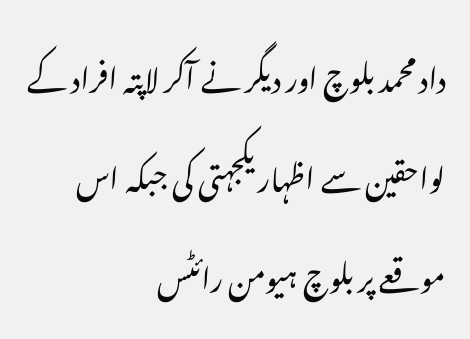داد محمد بلوچ اور دیگر نے آکر لاپتہ افراد کے لواحقین سے اظہار یکجہتی کی جبکہ اس موقعے پر بلوچ ہیومن رائٹس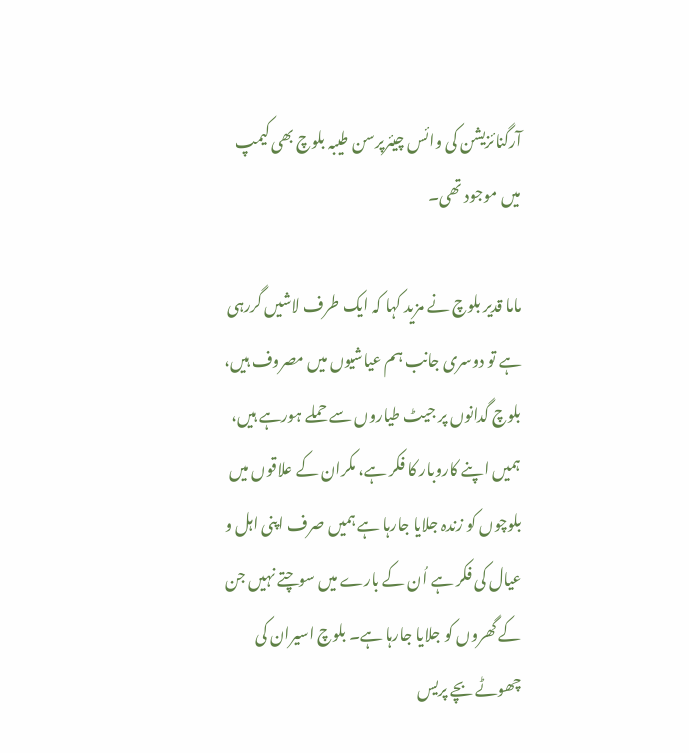آرگنائزیشن کی وائس چیئرپرسن طیبہ بلوچ بھی کیمپ میں موجود تھی۔

ماما قدیر بلوچ نے مزید کہا کہ ایک طرف لاشیں گررہی ہے تو دوسری جانب ہم عیاشیوں میں مصروف ہیں، بلوچ گدانوں پر جیٹ طیاروں سے حملے ہورہے ہیں، ہمیں اپنے کاروبار کا فکر ہے، مکران کے علاقوں میں بلوچوں کو زندہ جلایا جارہا ہے ہمیں صرف اپنی اہل و عیال کی فکر ہے اُن کے بارے میں سوچتے نہیں جن کے گھروں کو جلایا جارہا ہے۔ بلوچ اسیران کی چھوٹے بچے پریس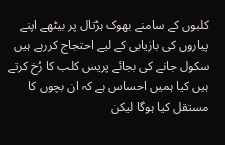کلبوں کے سامنے بھوک ہڑتال پر بیٹھے اپنے پیاروں کی بازیابی کے لیے احتجاج کررہے ہیں سکول جانے کی بجائے پریس کلب کا رُخ کرتے ہیں کیا ہمیں احساس ہے کہ ان بچوں کا مستقل کیا ہوگا لیکن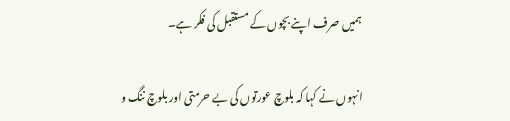ہمیں صرف اپنے بچوں کے مستقبل کی فکر ہے۔

انہوں نے کہا کہ بلوچ عورتوں کی بے حرمتی اور بلوچ ننگ و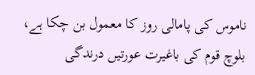ناموس کی پامالی روز کا معمول بن چکا ہے، بلوچ قوم کی باغیرت عورتیں درندگی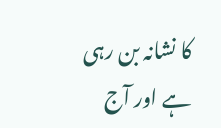کا نشانہ بن رہی ہے اور آج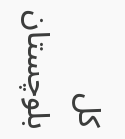کل بلوچستان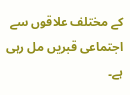کے مختلف علاقوں سے اجتماعی قبریں مل رہی ہے۔